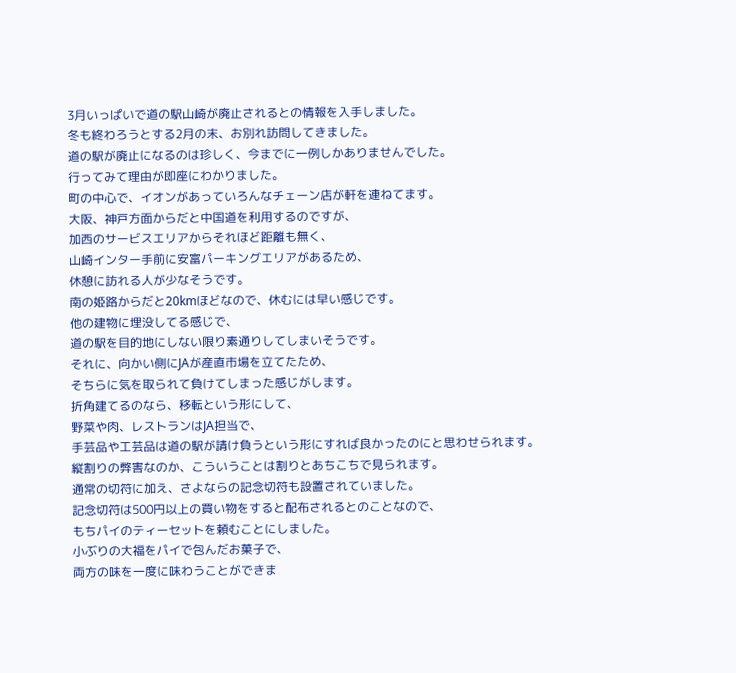3月いっぱいで道の駅山崎が廃止されるとの情報を入手しました。
冬も終わろうとする2月の末、お別れ訪問してきました。
道の駅が廃止になるのは珍しく、今までに一例しかありませんでした。
行ってみて理由が即座にわかりました。
町の中心で、イオンがあっていろんなチェーン店が軒を連ねてます。
大阪、神戸方面からだと中国道を利用するのですが、
加西のサービスエリアからそれほど距離も無く、
山崎インター手前に安富パーキングエリアがあるため、
休憩に訪れる人が少なそうです。
南の姫路からだと20kmほどなので、休むには早い感じです。
他の建物に埋没してる感じで、
道の駅を目的地にしない限り素通りしてしまいそうです。
それに、向かい側にJAが産直市場を立てたため、
そちらに気を取られて負けてしまった感じがします。
折角建てるのなら、移転という形にして、
野菜や肉、レストランはJA担当で、
手芸品や工芸品は道の駅が請け負うという形にすれば良かったのにと思わせられます。
縦割りの弊害なのか、こういうことは割りとあちこちで見られます。
通常の切符に加え、さよならの記念切符も設置されていました。
記念切符は500円以上の買い物をすると配布されるとのことなので、
もちパイのティーセットを頼むことにしました。
小ぶりの大福をパイで包んだお菓子で、
両方の味を一度に味わうことができま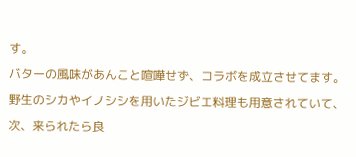す。
バターの風味があんこと喧嘩せず、コラボを成立させてます。
野生のシカやイノシシを用いたジビエ料理も用意されていて、
次、来られたら良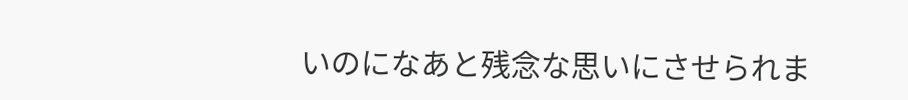いのになあと残念な思いにさせられま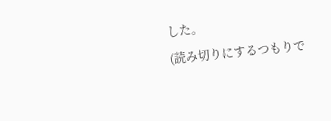した。
(読み切りにするつもりで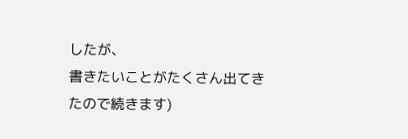したが、
書きたいことがたくさん出てきたので続きます)